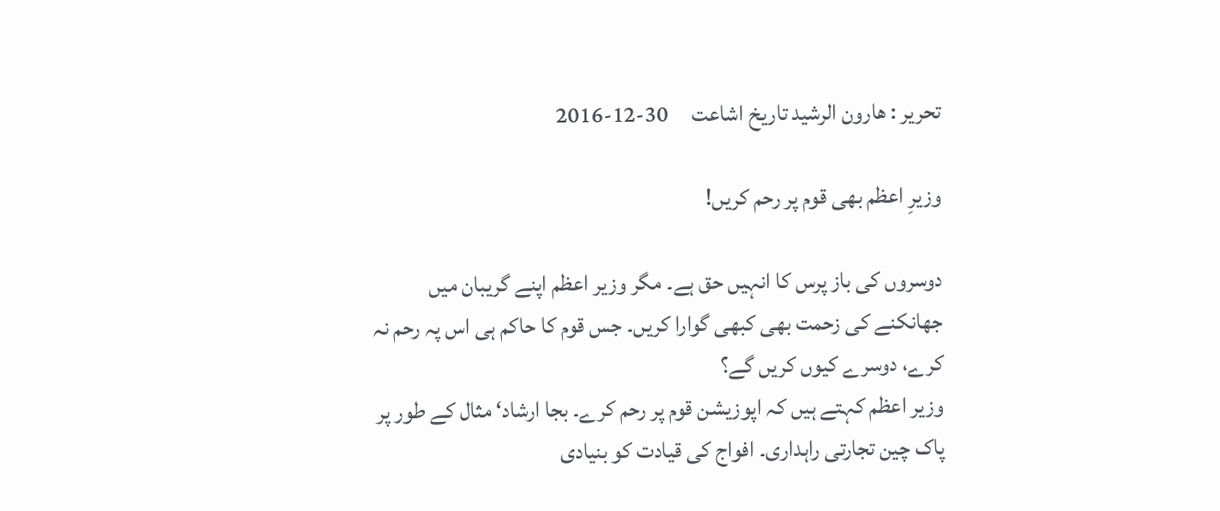تحریر : ھارون الرشید تاریخ اشاعت     30-12-2016

وزیرِ اعظم بھی قوم پر رحم کریں!

دوسروں کی باز پرس کا انہیں حق ہے۔ مگر وزیر اعظم اپنے گریبان میں جھانکنے کی زحمت بھی کبھی گوارا کریں۔ جس قوم کا حاکم ہی اس پہ رحم نہ کرے، دوسرے کیوں کریں گے؟
وزیر اعظم کہتے ہیں کہ اپوزیشن قوم پر رحم کرے۔ بجا ارشاد‘ مثال کے طور پر پاک چین تجارتی راہداری۔ افواج کی قیادت کو بنیادی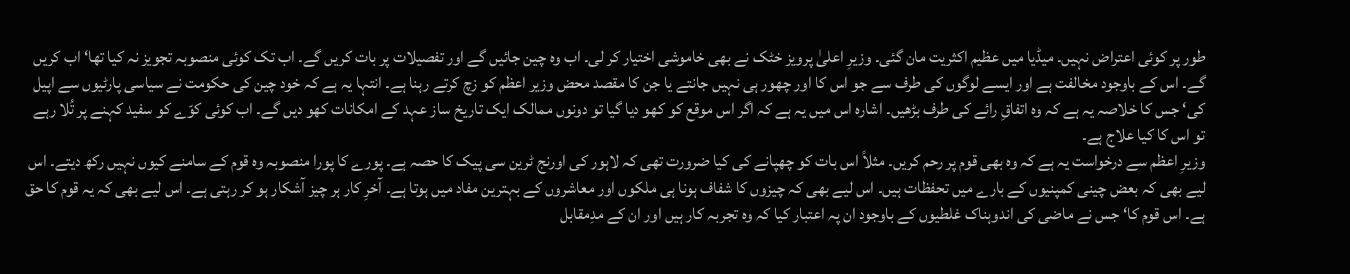طور پر کوئی اعتراض نہیں۔ میڈیا میں عظیم اکثریت مان گئی۔ وزیرِ اعلیٰ پرویز خٹک نے بھی خاموشی اختیار کر لی۔ اب وہ چین جائیں گے اور تفصیلات پر بات کریں گے۔ اب تک کوئی منصوبہ تجویز نہ کیا تھا‘ اب کریں گے۔ اس کے باوجود مخالفت ہے اور ایسے لوگوں کی طرف سے جو اس کا اور چھور ہی نہیں جانتے یا جن کا مقصد محض وزیر اعظم کو زچ کرتے رہنا ہے۔ انتہا یہ ہے کہ خود چین کی حکومت نے سیاسی پارٹیوں سے اپیل کی‘ جس کا خلاصہ یہ ہے کہ وہ اتفاقِ رائے کی طرف بڑھیں۔ اشارہ اس میں یہ ہے کہ اگر اس موقع کو کھو دیا گیا تو دونوں ممالک ایک تاریخ ساز عہد کے امکانات کھو دیں گے۔ اب کوئی کوّے کو سفید کہنے پر تُلا رہے تو اس کا کیا علاج ہے۔
وزیرِ اعظم سے درخواست یہ ہے کہ وہ بھی قوم پر رحم کریں۔ مثلاً اس بات کو چھپانے کی کیا ضرورت تھی کہ لاہور کی اورنج ٹرین سی پیک کا حصہ ہے۔ پورے کا پورا منصوبہ وہ قوم کے سامنے کیوں نہیں رکھ دیتے۔ اس لیے بھی کہ بعض چینی کمپنیوں کے بارے میں تحفظات ہیں۔ اس لیے بھی کہ چیزوں کا شفاف ہونا ہی ملکوں اور معاشروں کے بہترین مفاد میں ہوتا ہے۔ آخرِ کار ہر چیز آشکار ہو کر رہتی ہے۔ اس لیے بھی کہ یہ قوم کا حق ہے۔ اس قوم کا‘ جس نے ماضی کی اندوہناک غلطیوں کے باوجود ان پہ اعتبار کیا کہ وہ تجربہ کار ہیں اور ان کے مدِمقابل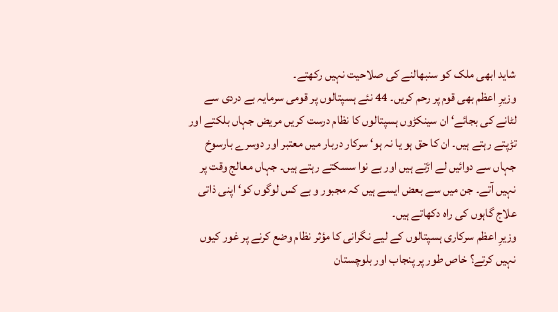شاید ابھی ملک کو سنبھالنے کی صلاحیت نہیں رکھتے۔
وزیرِ اعظم بھی قوم پر رحم کریں۔ 44 نئے ہسپتالوں پر قومی سرمایہ بے دردی سے لٹانے کی بجائے‘ ان سینکڑوں ہسپتالوں کا نظام درست کریں مریض جہاں بلکتے اور تڑپتے رہتے ہیں۔ ان کا حق ہو یا نہ ہو‘ سرکار دربار میں معتبر اور دوسرے بارسوخ جہاں سے دوائیں لے اڑتے ہیں اور بے نوا سسکتے رہتے ہیں۔ جہاں معالج وقت پر نہیں آتے۔ جن میں سے بعض ایسے ہیں کہ مجبور و بے کس لوگوں کو‘ اپنی ذاتی علاج گاہوں کی راہ دکھاتے ہیں۔
وزیرِ اعظم سرکاری ہسپتالوں کے لیے نگرانی کا مؤثر نظام وضع کرنے پر غور کیوں نہیں کرتے؟ خاص طور پر پنجاب اور بلوچستان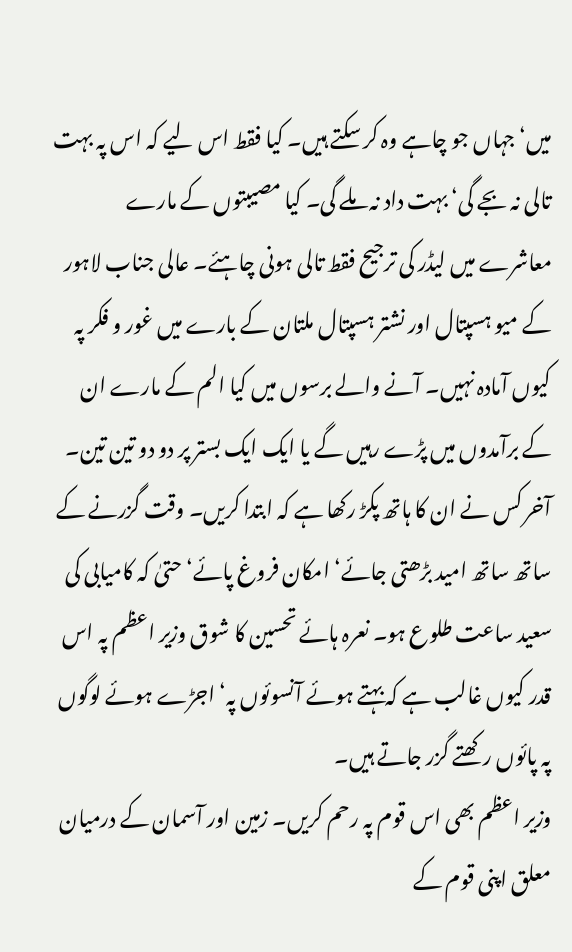میں‘ جہاں جو چاہے وہ کر سکتے ہیں۔ کیا فقط اس لیے کہ اس پہ بہت تالی نہ بجے گی‘ بہت داد نہ ملے گی۔ کیا مصیبتوں کے مارے معاشرے میں لیڈر کی ترجیح فقط تالی ہونی چاہئے۔ عالی جناب لاہور کے میو ہسپتال اور نشتر ہسپتال ملتان کے بارے میں غور و فکر پہ کیوں آمادہ نہیں۔ آنے والے برسوں میں کیا الم کے مارے ان کے برآمدوں میں پڑے رہیں گے یا ایک ایک بستر پر دو دو تین تین۔ آخر کس نے ان کا ہاتھ پکڑ رکھا ہے کہ ابتدا کریں۔ وقت گزرنے کے ساتھ ساتھ امید بڑھتی جائے‘ امکان فروغ پائے‘ حتیٰ کہ کامیابی کی سعید ساعت طلوع ہو۔ نعرہ ہائے تحسین کا شوق وزیر اعظم پہ اس قدر کیوں غالب ہے کہ بہتے ہوئے آنسوئوں پہ‘ اجڑے ہوئے لوگوں پہ پائوں رکھتے گزر جاتے ہیں۔
وزیر اعظم بھی اس قوم پہ رحم کریں۔ زمین اور آسمان کے درمیان معلق اپنی قوم کے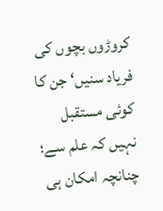کروڑوں بچوں کی فریاد سنیں‘ جن کا کوئی مستقبل نہیں کہ علم سے؛ چنانچہ امکان ہی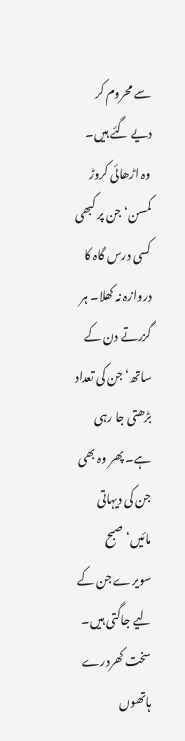سے محروم کر دیے گئے ہیں۔ وہ اڑھائی کروڑ کمسن‘ جن پر کبھی کسی درس گاہ کا دروازہ نہ کھلا۔ ہر گزرتے دن کے ساتھ‘ جن کی تعداد بڑھتی جا رہی ہے۔ پھر وہ بھی جن کی دیہاتی مائیں‘ صبح سویرے جن کے لیے جاگتی ہیں۔ سخت کھردرے ہاتھوں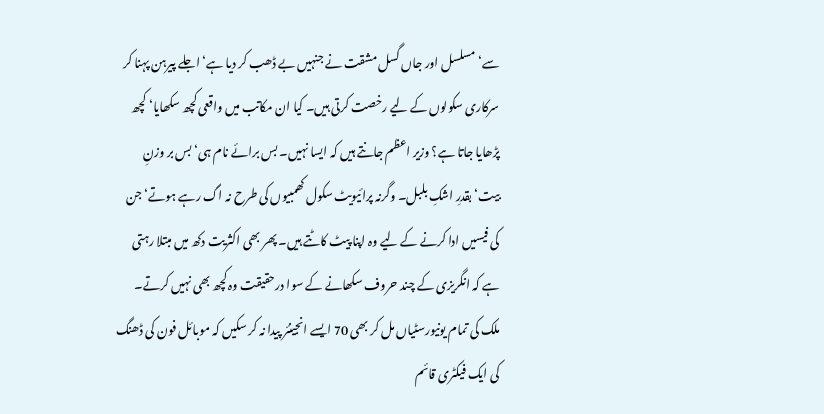سے‘ مسلسل اور جاں گسل مشقت نے جنہیں بے ڈھب کر دیا ہے‘ اجلے پیرہن پہنا کر سرکاری سکولوں کے لیے رخصت کرتی ہیں۔ کیا ان مکاتب میں واقعی کچھ سکھایا‘ کچھ پڑھایا جاتا ہے؟ وزیر اعظم جانتے ہیں کہ ایسا نہیں۔ بس برائے نام ہی‘ بس بر وزنِ بیت‘ بقدرِ اشکِ بلبل۔ وگرنہ پرائیویٹ سکول کھمبیوں کی طرح نہ اگ رہے ہوتے‘ جن کی فیسیں ادا کرنے کے لیے وہ اپنا پیٹ کاٹتے ہیں۔ پھر بھی اکثریت دکھ میں مبتلا رہتی ہے کہ انگریزی کے چند حروف سکھانے کے سوا درحقیقت وہ کچھ بھی نہیں کرتے۔ ملک کی تمام یونیورسٹیاں مل کر بھی 70 ایسے انجینئر پیدا نہ کر سکیں کہ موبائل فون کی ڈھنگ کی ایک فیکٹری قائم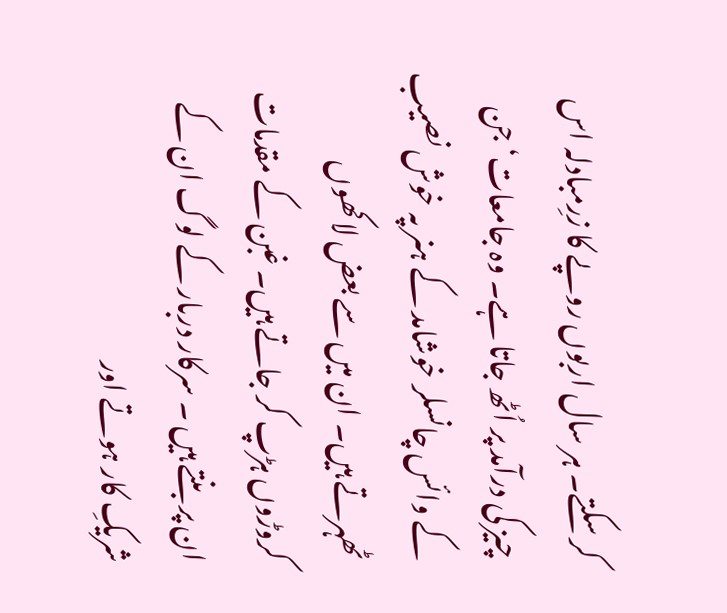کر سکتے۔ ہر سال اربوں روپے کا زرِمبادلہ اس چیز کی درآمد پر اُٹھ جاتا ہے۔ وہ جامعات‘ جن کے وائس چانسلر خوشامد کے ہنر پہ خوش نصیب ٹھہرتے ہیں۔ ان میں سے بعض لاکھوں کروڑوں ہڑپ کر جاتے ہیں۔ غبن کے مقدمات ان پر بنتے ہیں ۔ سرکار دربار کے لوگ ان کے شریکِ کار ہوتے اور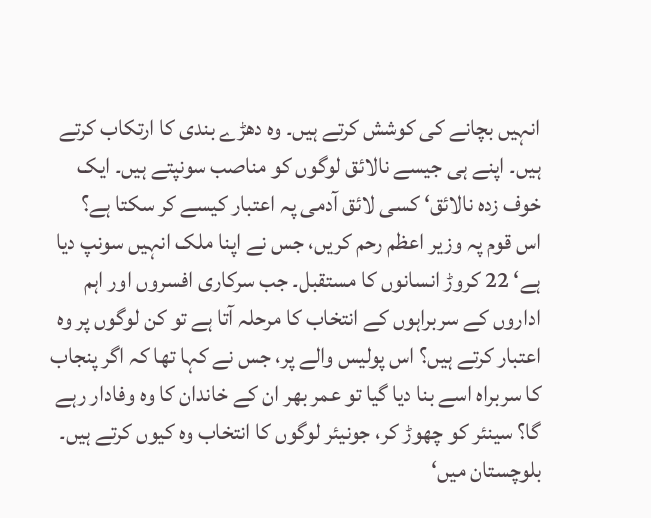انہیں بچانے کی کوشش کرتے ہیں۔ وہ دھڑے بندی کا ارتکاب کرتے ہیں۔ اپنے ہی جیسے نالائق لوگوں کو مناصب سونپتے ہیں۔ ایک خوف زدہ نالائق‘ کسی لائق آدمی پہ اعتبار کیسے کر سکتا ہے؟
اس قوم پہ وزیر اعظم رحم کریں، جس نے اپنا ملک انہیں سونپ دیا ہے‘ 22 کروڑ انسانوں کا مستقبل۔ جب سرکاری افسروں اور اہم اداروں کے سربراہوں کے انتخاب کا مرحلہ آتا ہے تو کن لوگوں پر وہ اعتبار کرتے ہیں؟ اس پولیس والے پر، جس نے کہا تھا کہ اگر پنجاب کا سربراہ اسے بنا دیا گیا تو عمر بھر ان کے خاندان کا وہ وفادار رہے گا؟ سینئر کو چھوڑ کر، جونیئر لوگوں کا انتخاب وہ کیوں کرتے ہیں۔ بلوچستان میں‘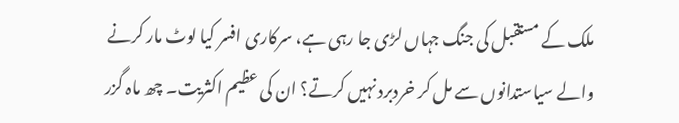ملک کے مستقبل کی جنگ جہاں لڑی جا رہی ہے، سرکاری افسر کیا لوٹ مار کرنے والے سیاستدانوں سے مل کر خردبرد نہیں کرتے؟ ان کی عظیم اکثریت۔ چھ ماہ گزر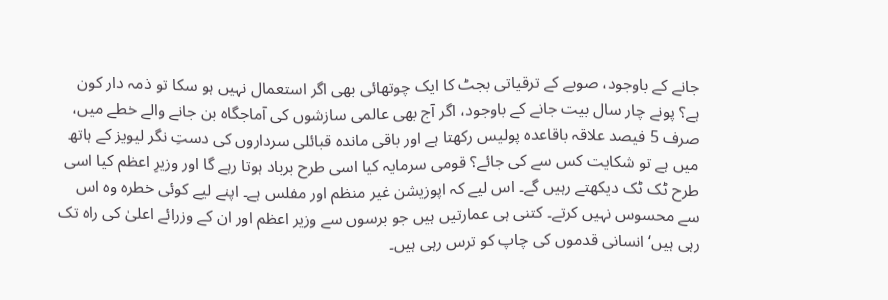جانے کے باوجود، صوبے کے ترقیاتی بجٹ کا ایک چوتھائی بھی اگر استعمال نہیں ہو سکا تو ذمہ دار کون ہے؟ پونے چار سال بیت جانے کے باوجود، اگر آج بھی عالمی سازشوں کی آماجگاہ بن جانے والے خطے میں، صرف 5 فیصد علاقہ باقاعدہ پولیس رکھتا ہے اور باقی ماندہ قبائلی سرداروں کی دستِ نگر لیویز کے ہاتھ میں ہے تو شکایت کس سے کی جائے؟ قومی سرمایہ کیا اسی طرح برباد ہوتا رہے گا اور وزیرِ اعظم کیا اسی طرح ٹک ٹک دیکھتے رہیں گے۔ اس لیے کہ اپوزیشن غیر منظم اور مفلس ہے۔ اپنے لیے کوئی خطرہ وہ اس سے محسوس نہیں کرتے۔ کتنی ہی عمارتیں ہیں جو برسوں سے وزیر اعظم اور ان کے وزرائے اعلیٰ کی راہ تک رہی ہیں‘ انسانی قدموں کی چاپ کو ترس رہی ہیں۔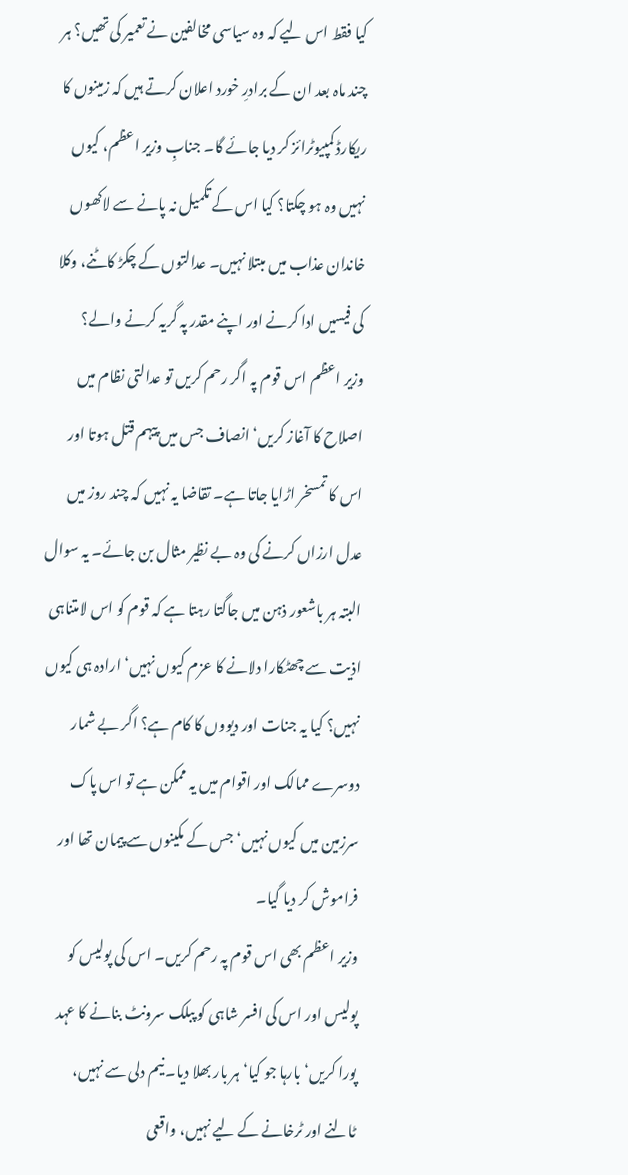کیا فقط اس لیے کہ وہ سیاسی مخالفین نے تعمیر کی تھیں؟ ہر چند ماہ بعد ان کے برادرِ خورد اعلان کرتے ہیں کہ زمینوں کا ریکارڈ کمپیوٹرائز کر دیا جائے گا۔ جنابِ وزیر اعظم، کیوں نہیں وہ ہو چکتا؟ کیا اس کے تکمیل نہ پانے سے لاکھوں خاندان عذاب میں مبتلا نہیں۔ عدالتوں کے چکڑ کاٹنے، وکلا کی فیسیں ادا کرنے اور اپنے مقدر پہ گریہ کرنے والے؟
وزیر اعظم اس قوم پہ اگر رحم کریں تو عدالتی نظام میں اصلاح کا آغاز کریں‘ انصاف جس میں پیہم قتل ہوتا اور اس کا تمسخر اڑایا جاتا ہے۔ تقاضا یہ نہیں کہ چند روز میں عدل ارزاں کرنے کی وہ بے نظیر مثال بن جائے۔ یہ سوال البتہ ہر باشعور ذہن میں جاگتا رہتا ہے کہ قوم کو اس لامتناہی اذیت سے چھٹکارا دلانے کا عزم کیوں نہیں‘ ارادہ ہی کیوں نہیں؟ کیا یہ جنات اور دیووں کا کام ہے؟ اگر بے شمار دوسرے ممالک اور اقوام میں یہ ممکن ہے تو اس پاک سرزمین میں کیوں نہیں‘ جس کے مکینوں سے پیمان تھا اور فراموش کر دیا گیا۔
وزیر اعظم بھی اس قوم پہ رحم کریں۔ اس کی پولیس کو پولیس اور اس کی افسر شاہی کو پبلک سرونٹ بنانے کا عہد پورا کریں‘ بارہا جو کیا‘ ہر بار بھلا دیا۔ نیم دلی سے نہیں، ٹالنے اور ٹرخانے کے لیے نہیں، واقعی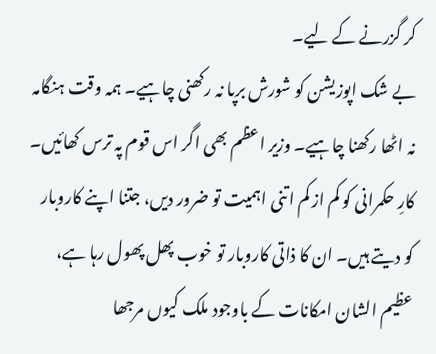کر گزرنے کے لیے۔
بے شک اپوزیشن کو شورش برپا نہ رکھنی چاہیے۔ ہمہ وقت ہنگامہ نہ اٹھا رکھنا چاہیے۔ وزیر اعظم بھی اگر اس قوم پہ ترس کھائیں۔ کارِ حکمرانی کو کم از کم اتنی اہمیت تو ضرور دیں، جتنا اپنے کاروبار کو دیتے ہیں۔ ان کا ذاتی کاروبار تو خوب پھل پھول رہا ہے، عظیم الشان امکانات کے باوجود ملک کیوں مرجھا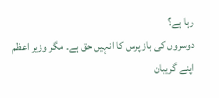رہا ہے؟
دوسروں کی باز پرس کا انہیں حق ہے۔ مگر وزیر اعظم اپنے گریبان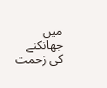میں جھانکنے کی زحمت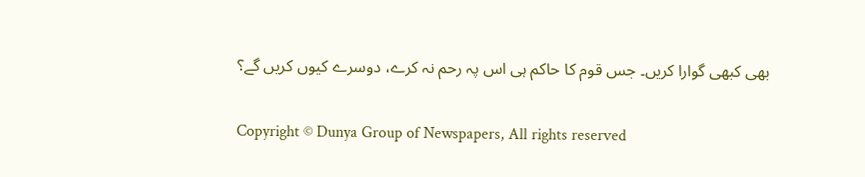بھی کبھی گوارا کریں۔ جس قوم کا حاکم ہی اس پہ رحم نہ کرے، دوسرے کیوں کریں گے؟

Copyright © Dunya Group of Newspapers, All rights reserved